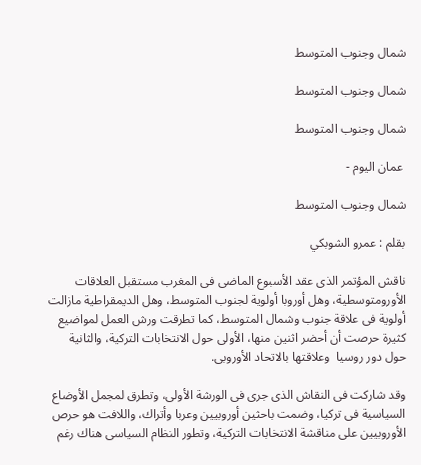شمال وجنوب المتوسط

شمال وجنوب المتوسط

شمال وجنوب المتوسط

 عمان اليوم -

شمال وجنوب المتوسط

بقلم : عمرو الشوبكي

ناقش المؤتمر الذى عقد الأسبوع الماضى فى المغرب مستقبل العلاقات الأورومتوسطية، وهل أوروبا أولوية لجنوب المتوسط، وهل الديمقراطية مازالت أولوية فى علاقة جنوب وشمال المتوسط، كما تطرقت ورش العمل لمواضيع كثيرة حرصت أن أحضر اثنين منها، الأولى حول الانتخابات التركية، والثانية حول دور روسيا  وعلاقتها بالاتحاد الأوروبى.

وقد شاركت فى النقاش الذى جرى فى الورشة الأولى، وتطرق لمجمل الأوضاع السياسية فى تركيا، وضمت باحثين أوروبيين وعربا وأتراك، واللافت هو حرص الأوروبيين على مناقشة الانتخابات التركية، وتطور النظام السياسى هناك رغم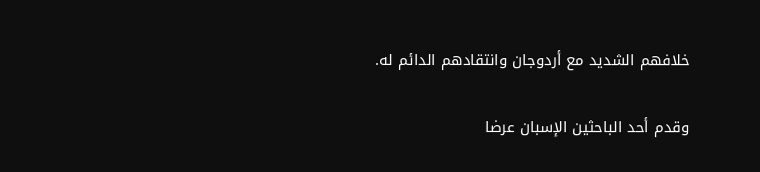خلافهم الشديد مع أردوجان وانتقادهم الدائم له.

وقدم أحد الباحثين الإسبان عرضا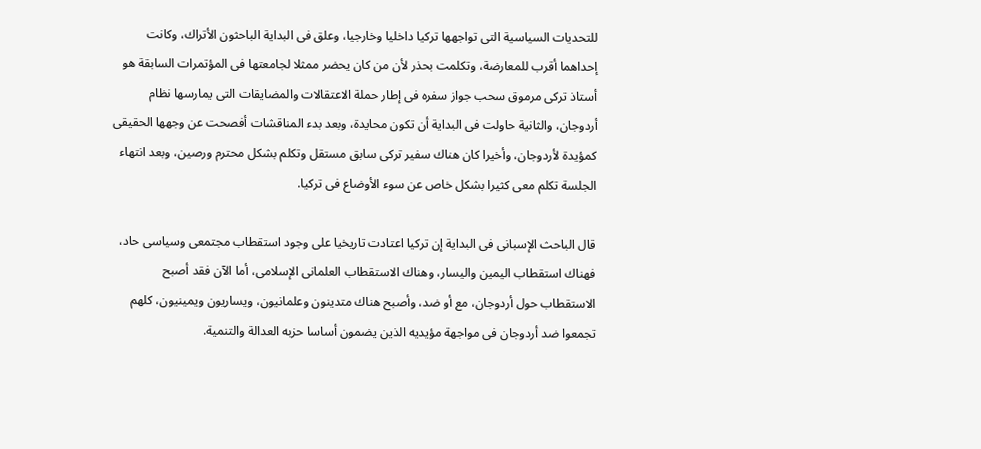للتحديات السياسية التى تواجهها تركيا داخليا وخارجيا، وعلق فى البداية الباحثون الأتراك، وكانت إحداهما أقرب للمعارضة، وتكلمت بحذر لأن من كان يحضر ممثلا لجامعتها فى المؤتمرات السابقة هو أستاذ تركى مرموق سحب جواز سفره فى إطار حملة الاعتقالات والمضايقات التى يمارسها نظام أردوجان، والثانية حاولت فى البداية أن تكون محايدة، وبعد بدء المناقشات أفصحت عن وجهها الحقيقى كمؤيدة لأردوجان، وأخيرا كان هناك سفير تركى سابق مستقل وتكلم بشكل محترم ورصين، وبعد انتهاء الجلسة تكلم معى كثيرا بشكل خاص عن سوء الأوضاع فى تركيا.

قال الباحث الإسبانى فى البداية إن تركيا اعتادت تاريخيا على وجود استقطاب مجتمعى وسياسى حاد، فهناك استقطاب اليمين واليسار، وهناك الاستقطاب العلمانى الإسلامى، أما الآن فقد أصبح الاستقطاب حول أردوجان، مع أو ضد، وأصبح هناك متدينون وعلمانيون، ويساريون ويمينيون، كلهم تجمعوا ضد أردوجان فى مواجهة مؤيديه الذين يضمون أساسا حزبه العدالة والتنمية.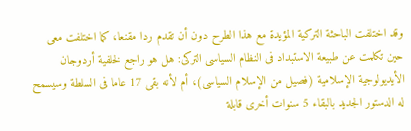وقد اختلفت الباحثة التركية المؤيدة مع هذا الطرح دون أن تقدم ردا مقنعا، كما اختلفت معى حين تكلمت عن طبيعة الاستبداد فى النظام السياسى التركى: هل هو راجع لخلفية أردوجان الأيديولوجية الإسلامية (فصيل من الإسلام السياسى)، أم لأنه بقى 17 عاما فى السلطة وسيسمح له الدستور الجديد بالبقاء 5 سنوات أخرى قابلة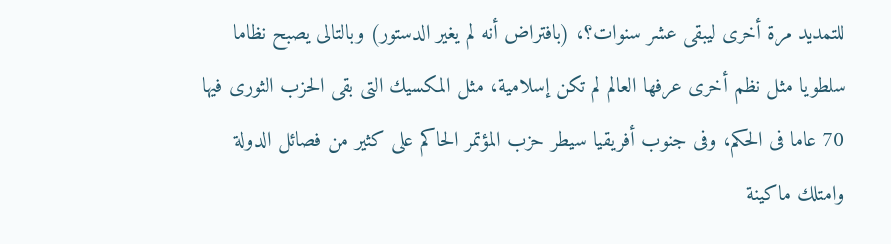للتمديد مرة أخرى ليبقى عشر سنوات؟، (بافتراض أنه لم يغير الدستور) وبالتالى يصبح نظاما سلطويا مثل نظم أخرى عرفها العالم لم تكن إسلامية، مثل المكسيك التى بقى الحزب الثورى فيها 70 عاما فى الحكم، وفى جنوب أفريقيا سيطر حزب المؤتمر الحاكم على كثير من فصائل الدولة وامتلك ماكينة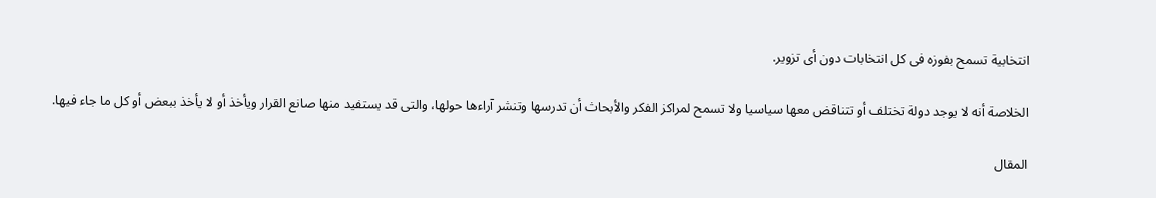انتخابية تسمح بفوزه فى كل انتخابات دون أى تزوير.

الخلاصة أنه لا يوجد دولة تختلف أو تتناقض معها سياسيا ولا تسمح لمراكز الفكر والأبحاث أن تدرسها وتنشر آراءها حولها، والتى قد يستفيد منها صانع القرار ويأخذ أو لا يأخذ ببعض أو كل ما جاء فيها.

المقال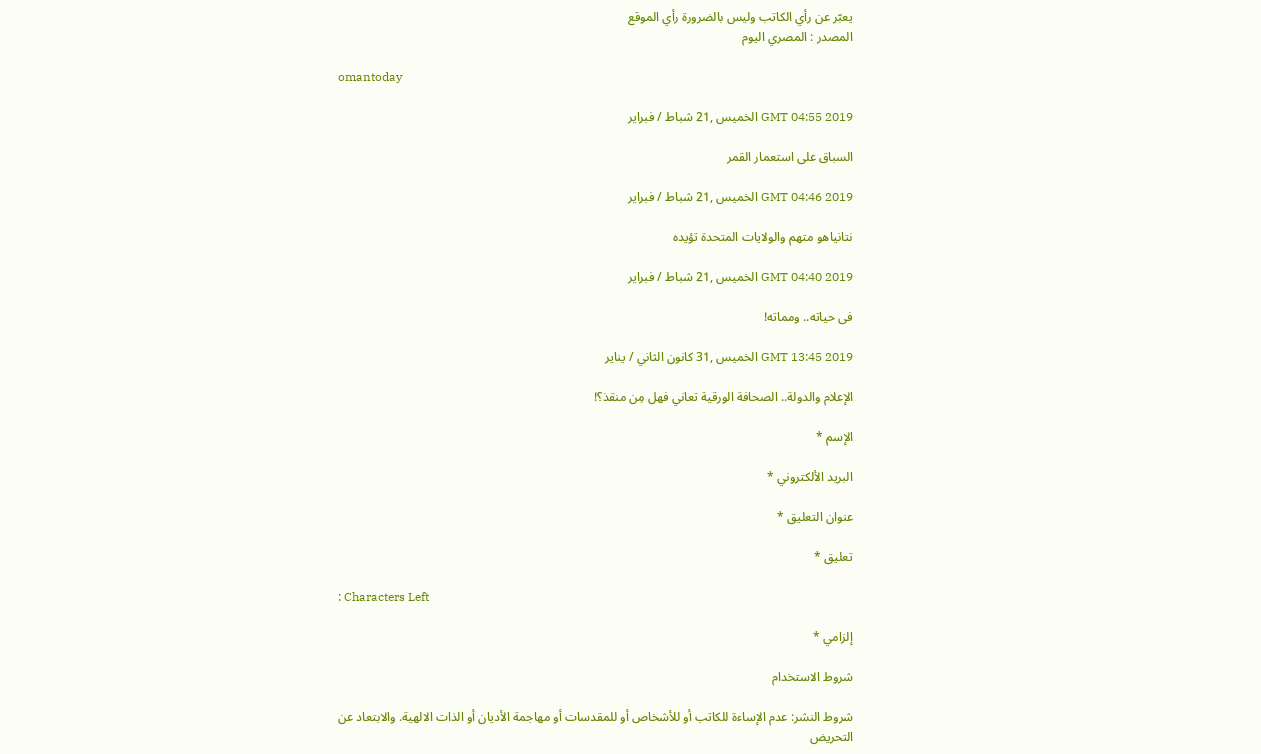يعبّر عن رأي الكاتب وليس بالضرورة رأي الموقع
المصدر : المصري اليوم

omantoday

GMT 04:55 2019 الخميس ,21 شباط / فبراير

السباق على استعمار القمر

GMT 04:46 2019 الخميس ,21 شباط / فبراير

نتانياهو متهم والولايات المتحدة تؤيده

GMT 04:40 2019 الخميس ,21 شباط / فبراير

فى حياته.. ومماته!

GMT 13:45 2019 الخميس ,31 كانون الثاني / يناير

الإعلام والدولة.. الصحافة الورقية تعاني فهل مِن منقذ؟!

الإسم *

البريد الألكتروني *

عنوان التعليق *

تعليق *

: Characters Left

إلزامي *

شروط الاستخدام

شروط النشر: عدم الإساءة للكاتب أو للأشخاص أو للمقدسات أو مهاجمة الأديان أو الذات الالهية. والابتعاد عن التحريض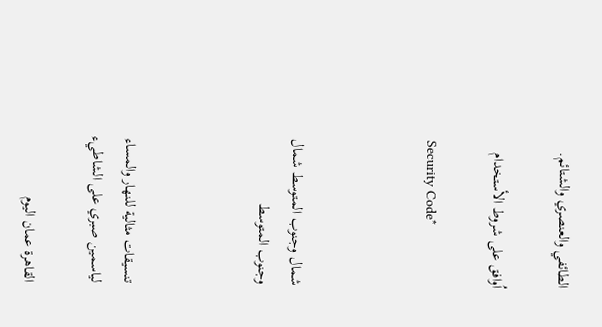الطائفي والعنصري والشتائم.

اُوافق على شروط الأستخدام

Security Code*



شمال وجنوب المتوسط شمال وجنوب المتوسط



تنسيقات مثالية للنهار والمساء لياسمين صبري على الشاطيء

القاهرة عمان اليوم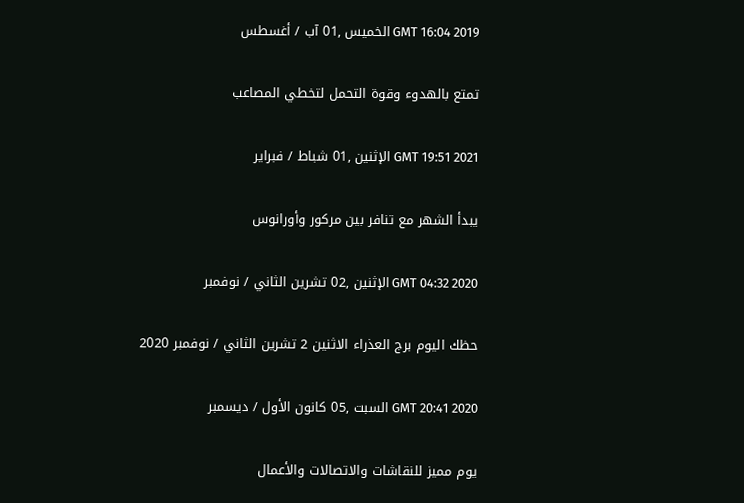GMT 16:04 2019 الخميس ,01 آب / أغسطس

تمتع بالهدوء وقوة التحمل لتخطي المصاعب

GMT 19:51 2021 الإثنين ,01 شباط / فبراير

يبدأ الشهر مع تنافر بين مركور وأورانوس

GMT 04:32 2020 الإثنين ,02 تشرين الثاني / نوفمبر

حظك اليوم برج العذراء الاثنين 2 تشرين الثاني / نوفمبر 2020

GMT 20:41 2020 السبت ,05 كانون الأول / ديسمبر

يوم مميز للنقاشات والاتصالات والأعمال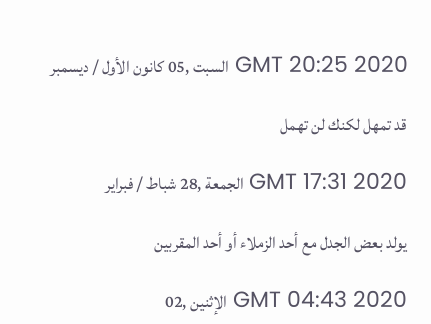GMT 20:25 2020 السبت ,05 كانون الأول / ديسمبر

قد تمهل لكنك لن تهمل

GMT 17:31 2020 الجمعة ,28 شباط / فبراير

يولد بعض الجدل مع أحد الزملاء أو أحد المقربين

GMT 04:43 2020 الإثنين ,02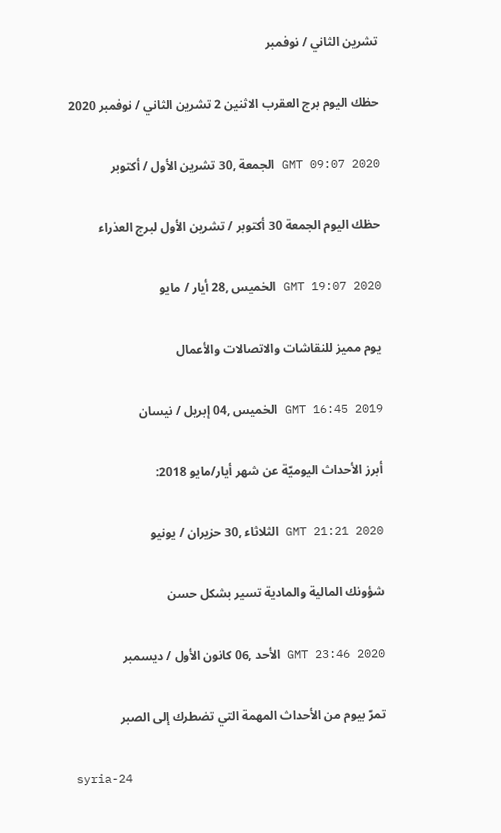تشرين الثاني / نوفمبر

حظك اليوم برج العقرب الاثنين 2 تشرين الثاني / نوفمبر 2020

GMT 09:07 2020 الجمعة ,30 تشرين الأول / أكتوبر

حظك اليوم الجمعة 30 أكتوبر / تشرين الأول لبرج العذراء

GMT 19:07 2020 الخميس ,28 أيار / مايو

يوم مميز للنقاشات والاتصالات والأعمال

GMT 16:45 2019 الخميس ,04 إبريل / نيسان

أبرز الأحداث اليوميّة عن شهر أيار/مايو 2018:

GMT 21:21 2020 الثلاثاء ,30 حزيران / يونيو

شؤونك المالية والمادية تسير بشكل حسن

GMT 23:46 2020 الأحد ,06 كانون الأول / ديسمبر

تمرّ بيوم من الأحداث المهمة التي تضطرك إلى الصبر

syria-24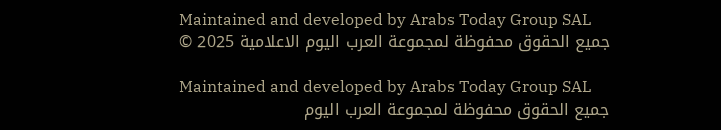Maintained and developed by Arabs Today Group SAL
جميع الحقوق محفوظة لمجموعة العرب اليوم الاعلامية 2025 ©

Maintained and developed by Arabs Today Group SAL
جميع الحقوق محفوظة لمجموعة العرب اليوم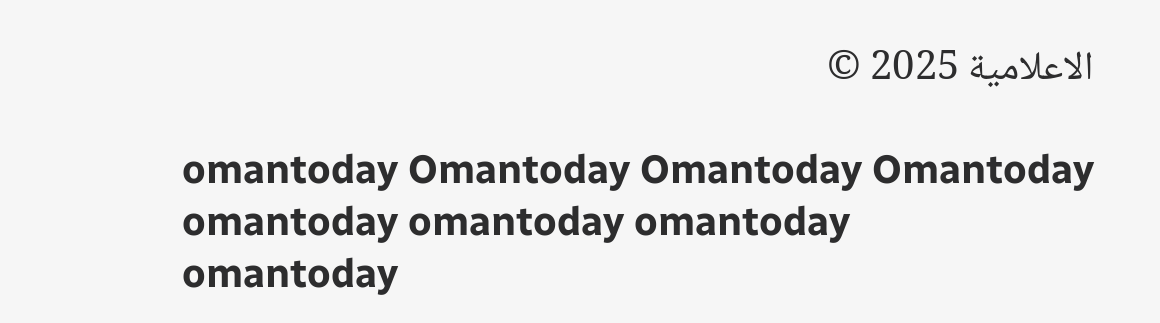الاعلامية 2025 ©

omantoday Omantoday Omantoday Omantoday
omantoday omantoday omantoday
omantoday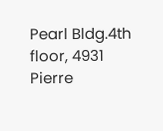Pearl Bldg.4th floor, 4931 Pierre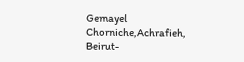Gemayel Chorniche,Achrafieh, Beirut-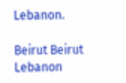Lebanon.

Beirut Beirut Lebanon